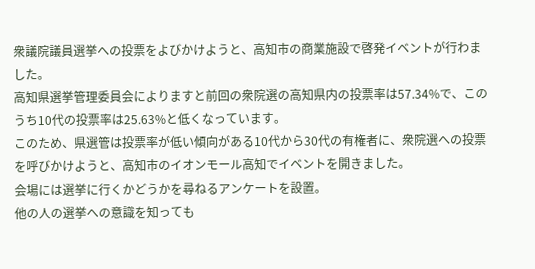衆議院議員選挙への投票をよびかけようと、高知市の商業施設で啓発イベントが行わました。
高知県選挙管理委員会によりますと前回の衆院選の高知県内の投票率は57.34%で、このうち10代の投票率は25.63%と低くなっています。
このため、県選管は投票率が低い傾向がある10代から30代の有権者に、衆院選への投票を呼びかけようと、高知市のイオンモール高知でイベントを開きました。
会場には選挙に行くかどうかを尋ねるアンケートを設置。
他の人の選挙への意識を知っても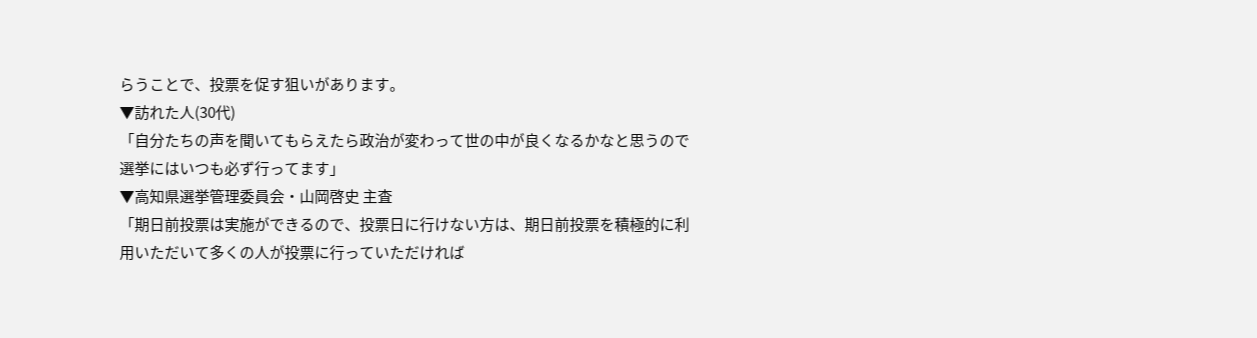らうことで、投票を促す狙いがあります。
▼訪れた人(30代)
「自分たちの声を聞いてもらえたら政治が変わって世の中が良くなるかなと思うので選挙にはいつも必ず行ってます」
▼高知県選挙管理委員会・山岡啓史 主査
「期日前投票は実施ができるので、投票日に行けない方は、期日前投票を積極的に利用いただいて多くの人が投票に行っていただければ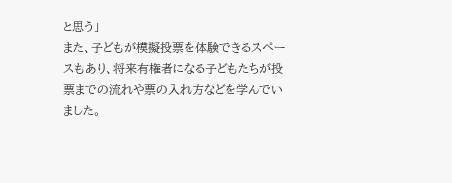と思う」
また、子どもが模擬投票を体験できるスペースもあり、将来有権者になる子どもたちが投票までの流れや票の入れ方などを学んでいました。